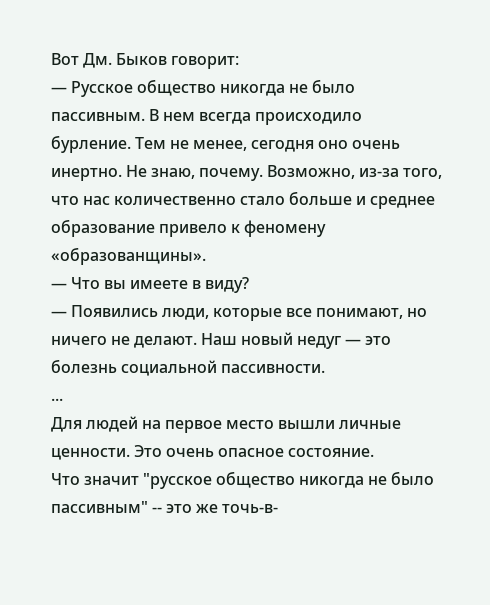Вот Дм. Быков говорит:
— Русское общество никогда не было пассивным. В нем всегда происходило бурление. Тем не менее, сегодня оно очень инертно. Не знаю, почему. Возможно, из-за того, что нас количественно стало больше и среднее образование привело к феномену «образованщины».
— Что вы имеете в виду?
— Появились люди, которые все понимают, но ничего не делают. Наш новый недуг — это болезнь социальной пассивности.
...
Для людей на первое место вышли личные ценности. Это очень опасное состояние.
Что значит "русское общество никогда не было пассивным" -- это же точь-в-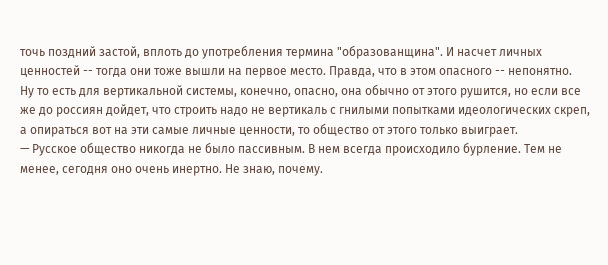точь поздний застой, вплоть до употребления термина "образованщина". И насчет личных ценностей -- тогда они тоже вышли на первое место. Правда, что в этом опасного -- непонятно.
Ну то есть для вертикальной системы, конечно, опасно, она обычно от этого рушится, но если все же до россиян дойдет, что строить надо не вертикаль с гнилыми попытками идеологических скреп, а опираться вот на эти самые личные ценности, то общество от этого только выиграет.
— Русское общество никогда не было пассивным. В нем всегда происходило бурление. Тем не менее, сегодня оно очень инертно. Не знаю, почему.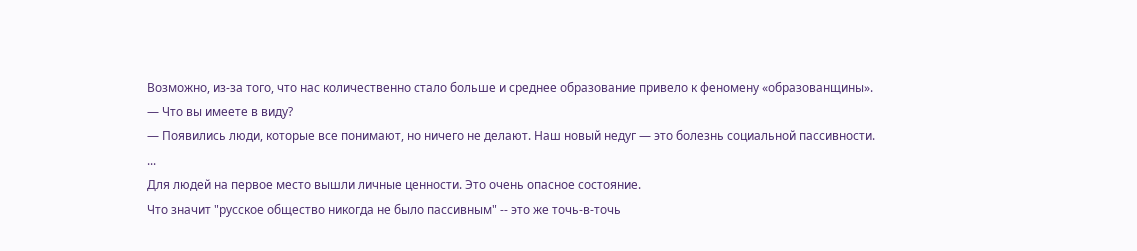Возможно, из-за того, что нас количественно стало больше и среднее образование привело к феномену «образованщины».
— Что вы имеете в виду?
— Появились люди, которые все понимают, но ничего не делают. Наш новый недуг — это болезнь социальной пассивности.
...
Для людей на первое место вышли личные ценности. Это очень опасное состояние.
Что значит "русское общество никогда не было пассивным" -- это же точь-в-точь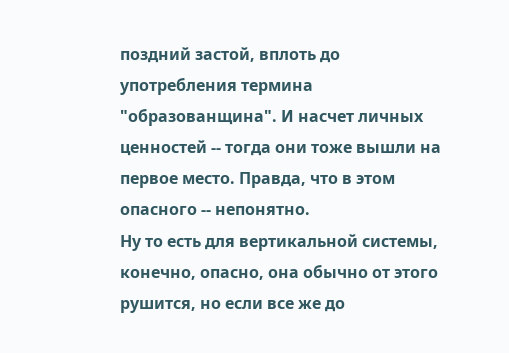поздний застой, вплоть до употребления термина "образованщина". И насчет личных ценностей -- тогда они тоже вышли на первое место. Правда, что в этом опасного -- непонятно.
Ну то есть для вертикальной системы, конечно, опасно, она обычно от этого рушится, но если все же до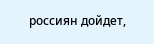россиян дойдет,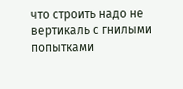что строить надо не вертикаль с гнилыми попытками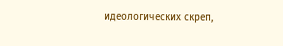идеологических скреп,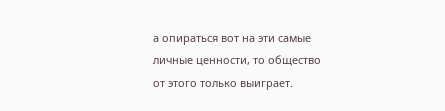а опираться вот на эти самые личные ценности, то общество от этого только выиграет.